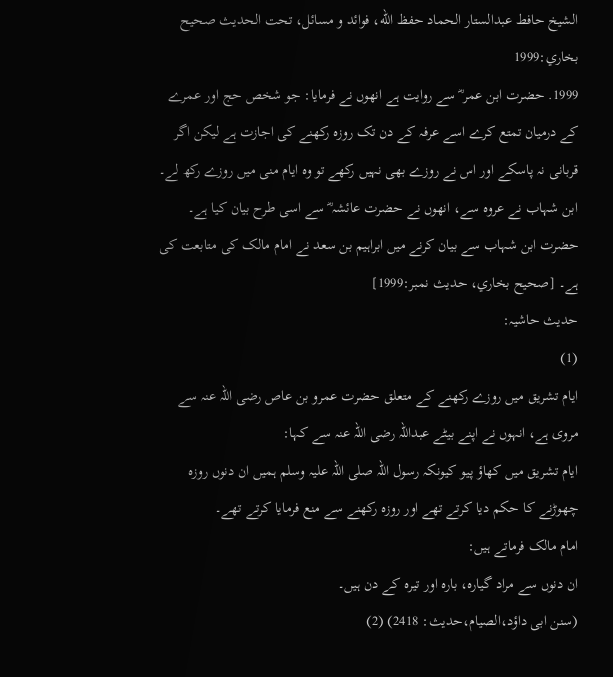الشيخ حافط عبدالستار الحماد حفظ الله، فوائد و مسائل، تحت الحديث صحيح بخاري:1999
1999. حضرت ابن عمر ؓ سے روایت ہے انھوں نے فرمایا: جو شخص حج اور عمرے کے درمیان تمتع کرے اسے عرفہ کے دن تک روزہ رکھنے کی اجازت ہے لیکن اگر قربانی نہ پاسکے اور اس نے روزے بھی نہیں رکھے تو وہ ایام منی میں روزے رکھ لے۔ ابن شہاب نے عروہ سے، انھوں نے حضرت عائشہ ؓ سے اسی طرح بیان کیا ہے۔ حضرت ابن شہاب سے بیان کرنے میں ابراہیم بن سعد نے امام مالک کی متابعت کی ہے۔ [صحيح بخاري، حديث نمبر:1999]
حدیث حاشیہ:
(1)
ایام تشریق میں روزے رکھنے کے متعلق حضرت عمرو بن عاص رضی اللہ عنہ سے مروی ہے، انہوں نے اپنے بیٹے عبداللہ رضی اللہ عنہ سے کہا:
ایام تشریق میں کھاؤ پیو کیونکہ رسول اللہ صلی اللہ علیہ وسلم ہمیں ان دنوں روزہ چھوڑنے کا حکم دیا کرتے تھے اور روزہ رکھنے سے منع فرمایا کرتے تھے۔
امام مالک فرماتے ہیں:
ان دنوں سے مراد گیارہ، بارہ اور تیرہ کے دن ہیں۔
(سنن ابی داؤد،الصیام،حدیث: 2418) (2)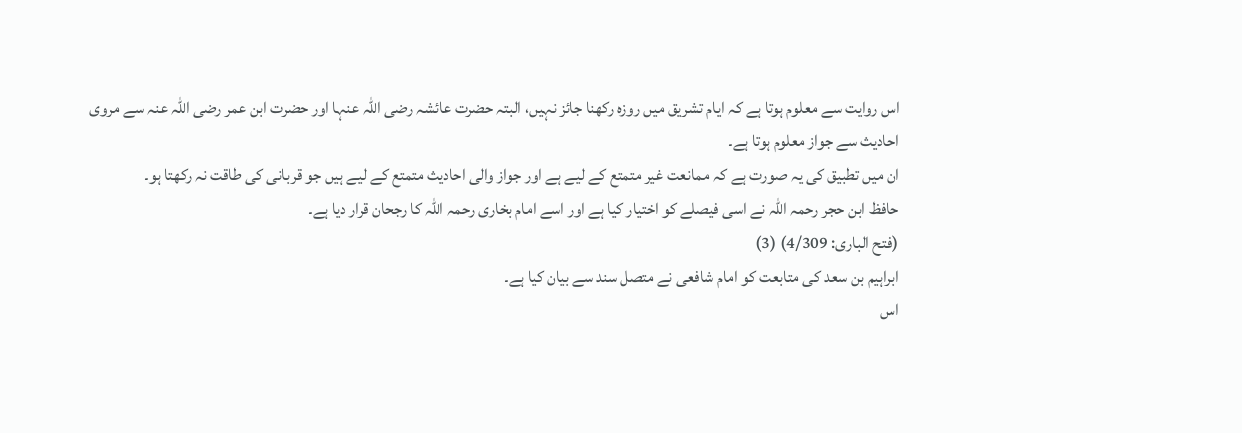اس روایت سے معلوم ہوتا ہے کہ ایام تشریق میں روزہ رکھنا جائز نہیں، البتہ حضرت عائشہ رضی اللہ عنہا اور حضرت ابن عمر رضی اللہ عنہ سے مروی احادیث سے جواز معلوم ہوتا ہے۔
ان میں تطبیق کی یہ صورت ہے کہ ممانعت غیر متمتع کے لیے ہے اور جواز والی احادیث متمتع کے لیے ہیں جو قربانی کی طاقت نہ رکھتا ہو۔
حافظ ابن حجر رحمہ اللہ نے اسی فیصلے کو اختیار کیا ہے اور اسے امام بخاری رحمہ اللہ کا رجحان قرار دیا ہے۔
(فتح الباری: 4/309) (3)
ابراہیم بن سعد کی متابعت کو امام شافعی نے متصل سند سے بیان کیا ہے۔
اس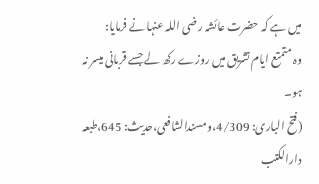میں ہے کہ حضرت عائشہ رضی اللہ عنہا نے فرمایا:
وہ متمتع ایام تشریق میں روزے رکھ لے جسے قربانی میسر نہ ہو۔
(فتح الباری: 4/309،ومسندالشافعی،حدیث: 645،طبعہ دارالکتب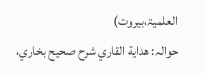العلمیۃ،بیروت)
حوالہ: هداية القاري شرح صحيح بخاري،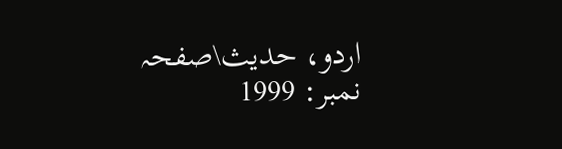اردو، حدیث\صفحہ نمبر: 1999